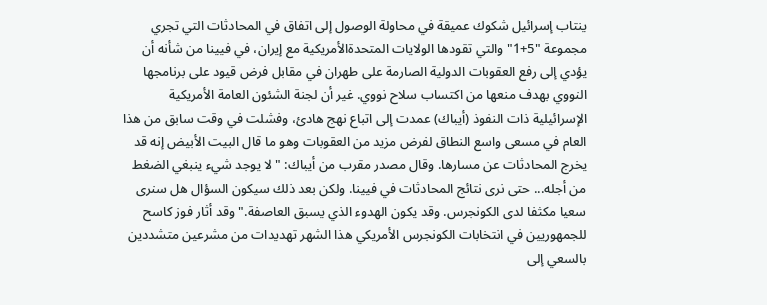ينتاب إسرائيل شكوك عميقة في محاولة الوصول إلى اتفاق في المحادثات التي تجري مجموعة "5+1" والتي تقودها الولايات المتحدةالأمريكية مع إيران، في فيينا من شأنه أن يؤدي إلى رفع العقوبات الدولية الصارمة على طهران في مقابل فرض قيود على برنامجها النووي بهدف منعها من اكتساب سلاح نووي. غير أن لجنة الشئون العامة الأمريكية الإسرائيلية ذات النفوذ (أيباك) عمدت إلى اتباع نهج هادئ، وفشلت في وقت سابق من هذا العام في مسعى واسع النطاق لفرض مزيد من العقوبات وهو ما قال البيت الأبيض إنه قد يخرج المحادثات عن مسارها. وقال مصدر مقرب من أيباك: "لا يوجد شيء ينبغي الضغط من أجله... حتى نرى نتائج المحادثات في فيينا. ولكن بعد ذلك سيكون السؤال هل سنرى سعيا مكثفا لدى الكونجرس. وقد يكون الهدوء الذي يسبق العاصفة." وقد أثار فوز كاسح للجمهوريين في انتخابات الكونجرس الأمريكي هذا الشهر تهديدات من مشرعين متشددين بالسعي إلى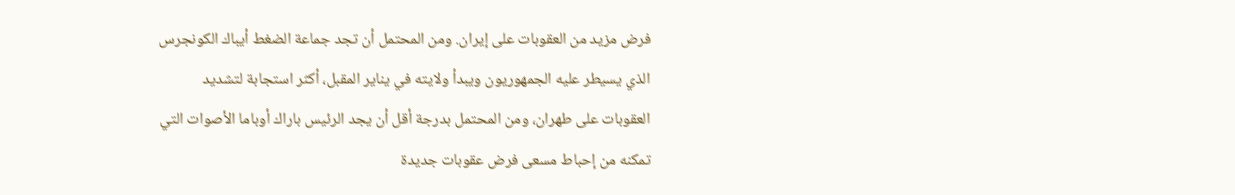فرض مزيد من العقوبات على إيران. ومن المحتمل أن تجد جماعة الضغط أيباك الكونجرس الذي يسيطر عليه الجمهوريون ويبدأ ولايته في يناير المقبل، أكثر استجابة لتشديد العقوبات على طهران، ومن المحتمل بدرجة أقل أن يجد الرئيس باراك أوباما الأصوات التي تمكنه من إحباط مسعى فرض عقوبات جديدة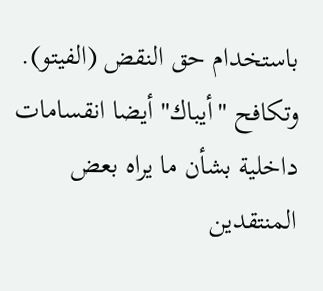باستخدام حق النقض (الفيتو). وتكافح "أيباك" أيضا انقسامات داخلية بشأن ما يراه بعض المنتقدين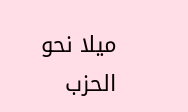ميلا نحو الحزب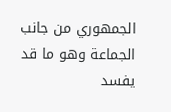الجمهوري من جانب الجماعة وهو ما قد يفسد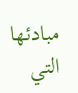مبادئها التي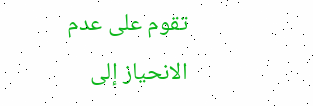تقوم على عدم الانحياز إلى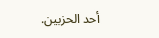أحد الحزبين.